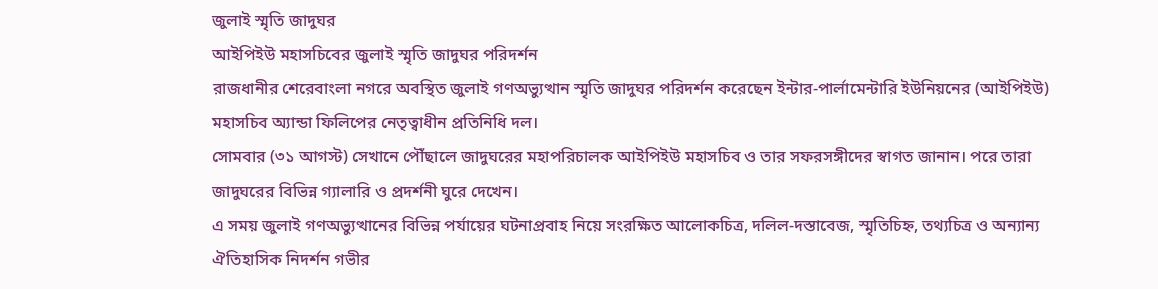জুলাই স্মৃতি জাদুঘর
আইপিইউ মহাসচিবের জুলাই স্মৃতি জাদুঘর পরিদর্শন
রাজধানীর শেরেবাংলা নগরে অবস্থিত জুলাই গণঅভ্যুত্থান স্মৃতি জাদুঘর পরিদর্শন করেছেন ইন্টার-পার্লামেন্টারি ইউনিয়নের (আইপিইউ) মহাসচিব অ্যান্ডা ফিলিপের নেতৃত্বাধীন প্রতিনিধি দল।
সোমবার (৩১ আগস্ট) সেখানে পৌঁছালে জাদুঘরের মহাপরিচালক আইপিইউ মহাসচিব ও তার সফরসঙ্গীদের স্বাগত জানান। পরে তারা জাদুঘরের বিভিন্ন গ্যালারি ও প্রদর্শনী ঘুরে দেখেন।
এ সময় জুলাই গণঅভ্যুত্থানের বিভিন্ন পর্যায়ের ঘটনাপ্রবাহ নিয়ে সংরক্ষিত আলোকচিত্র, দলিল-দস্তাবেজ, স্মৃতিচিহ্ন, তথ্যচিত্র ও অন্যান্য ঐতিহাসিক নিদর্শন গভীর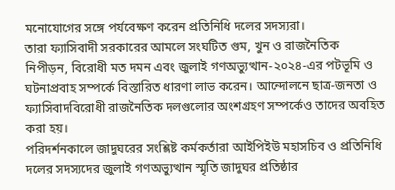মনোযোগের সঙ্গে পর্যবেক্ষণ করেন প্রতিনিধি দলের সদস্যরা।
তারা ফ্যাসিবাদী সরকারের আমলে সংঘটিত গুম, খুন ও রাজনৈতিক নিপীড়ন, বিরোধী মত দমন এবং জুলাই গণঅভ্যুত্থান-২০২৪-এর পটভূমি ও ঘটনাপ্রবাহ সম্পর্কে বিস্তারিত ধারণা লাভ করেন। আন্দোলনে ছাত্র-জনতা ও ফ্যাসিবাদবিরোধী রাজনৈতিক দলগুলোর অংশগ্রহণ সম্পর্কেও তাদের অবহিত করা হয়।
পরিদর্শনকালে জাদুঘরের সংশ্লিষ্ট কর্মকর্তারা আইপিইউ মহাসচিব ও প্রতিনিধি দলের সদস্যদের জুলাই গণঅভ্যুত্থান স্মৃতি জাদুঘর প্রতিষ্ঠার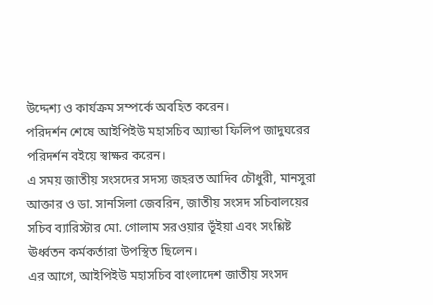উদ্দেশ্য ও কার্যক্রম সম্পর্কে অবহিত করেন।
পরিদর্শন শেষে আইপিইউ মহাসচিব অ্যান্ডা ফিলিপ জাদুঘরের পরিদর্শন বইয়ে স্বাক্ষর করেন।
এ সময় জাতীয় সংসদের সদস্য জহরত আদিব চৌধুরী, মানসুরা আক্তার ও ডা. সানসিলা জেবরিন, জাতীয় সংসদ সচিবালয়ের সচিব ব্যারিস্টার মো. গোলাম সরওয়ার ভূঁইয়া এবং সংশ্লিষ্ট ঊর্ধ্বতন কর্মকর্তারা উপস্থিত ছিলেন।
এর আগে, আইপিইউ মহাসচিব বাংলাদেশ জাতীয় সংসদ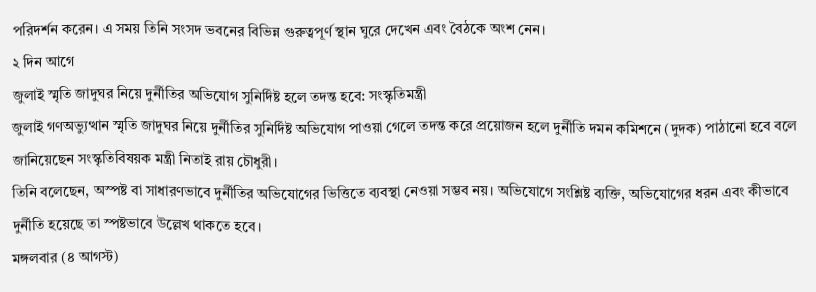পরিদর্শন করেন। এ সময় তিনি সংসদ ভবনের বিভিন্ন গুরুত্বপূর্ণ স্থান ঘুরে দেখেন এবং বৈঠকে অংশ নেন।
২ দিন আগে
জুলাই স্মৃতি জাদুঘর নিয়ে দুর্নীতির অভিযোগ সুনির্দিষ্ট হলে তদন্ত হবে: সংস্কৃতিমন্ত্রী
জুলাই গণঅভ্যুত্থান স্মৃতি জাদুঘর নিয়ে দুর্নীতির সুনির্দিষ্ট অভিযোগ পাওয়া গেলে তদন্ত করে প্রয়োজন হলে দুর্নীতি দমন কমিশনে (দুদক) পাঠানো হবে বলে জানিয়েছেন সংস্কৃতিবিষয়ক মন্ত্রী নিতাই রায় চৌধুরী।
তিনি বলেছেন, অস্পষ্ট বা সাধারণভাবে দুর্নীতির অভিযোগের ভিত্তিতে ব্যবস্থা নেওয়া সম্ভব নয়। অভিযোগে সংশ্লিষ্ট ব্যক্তি, অভিযোগের ধরন এবং কীভাবে দুর্নীতি হয়েছে তা স্পষ্টভাবে উল্লেখ থাকতে হবে।
মঙ্গলবার (৪ আগস্ট)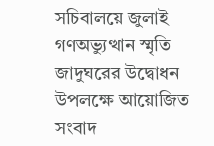সচিবালয়ে জুলাই গণঅভ্যুত্থান স্মৃতি জাদুঘরের উদ্বোধন উপলক্ষে আয়োজিত সংবাদ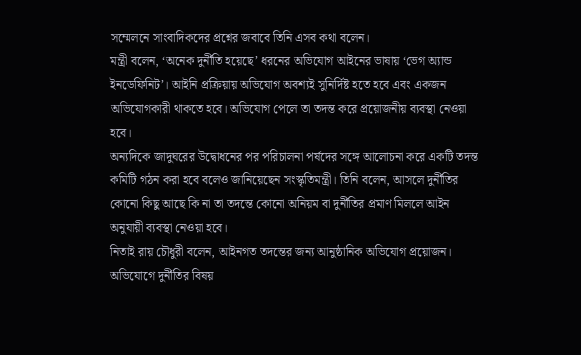সম্মেলনে সাংবাদিকদের প্রশ্নের জবাবে তিনি এসব কথা বলেন।
মন্ত্রী বলেন, ‘অনেক দুর্নীতি হয়েছে’ ধরনের অভিযোগ আইনের ভাষায় ‘ভেগ অ্যান্ড ইনডেফিনিট’। আইনি প্রক্রিয়ায় অভিযোগ অবশ্যই সুনির্দিষ্ট হতে হবে এবং একজন অভিযোগকারী থাকতে হবে। অভিযোগ পেলে তা তদন্ত করে প্রয়োজনীয় ব্যবস্থা নেওয়া হবে।
অন্যদিকে জাদুঘরের উদ্বোধনের পর পরিচালনা পর্ষদের সঙ্গে আলোচনা করে একটি তদন্ত কমিটি গঠন করা হবে বলেও জানিয়েছেন সংস্কৃতিমন্ত্রী। তিনি বলেন, আসলে দুর্নীতির কোনো কিছু আছে কি না তা তদন্তে কোনো অনিয়ম বা দুর্নীতির প্রমাণ মিললে আইন অনুযায়ী ব্যবস্থা নেওয়া হবে।
নিতাই রায় চৌধুরী বলেন, আইনগত তদন্তের জন্য আনুষ্ঠানিক অভিযোগ প্রয়োজন। অভিযোগে দুর্নীতির বিষয়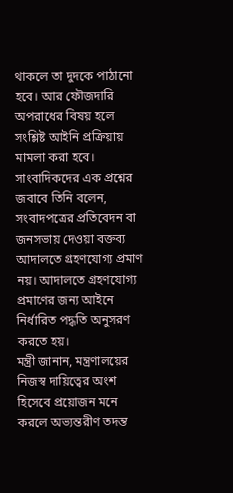থাকলে তা দুদকে পাঠানো হবে। আর ফৌজদারি অপরাধের বিষয় হলে সংশ্লিষ্ট আইনি প্রক্রিয়ায় মামলা করা হবে।
সাংবাদিকদের এক প্রশ্নের জবাবে তিনি বলেন, সংবাদপত্রের প্রতিবেদন বা জনসভায় দেওয়া বক্তব্য আদালতে গ্রহণযোগ্য প্রমাণ নয়। আদালতে গ্রহণযোগ্য প্রমাণের জন্য আইনে নির্ধারিত পদ্ধতি অনুসরণ করতে হয়।
মন্ত্রী জানান, মন্ত্রণালয়ের নিজস্ব দায়িত্বের অংশ হিসেবে প্রয়োজন মনে করলে অভ্যন্তরীণ তদন্ত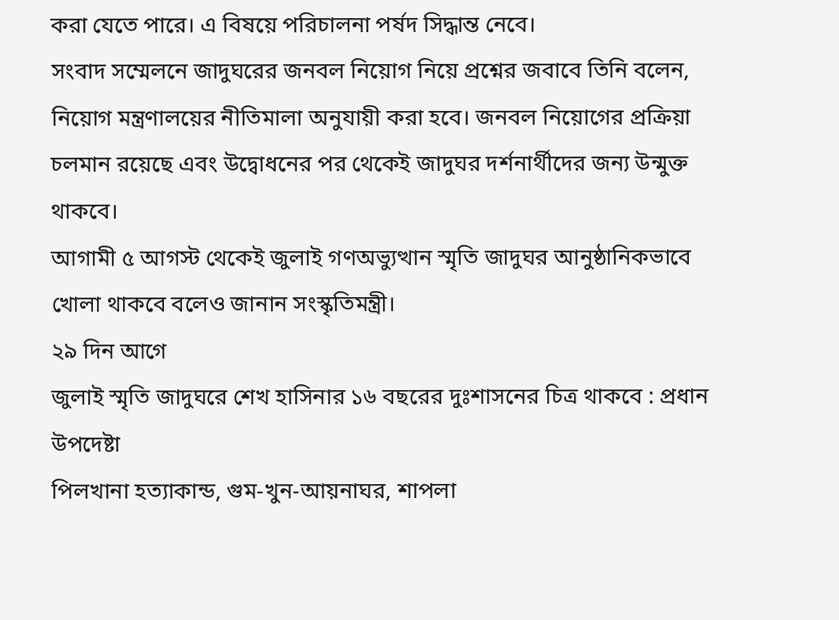করা যেতে পারে। এ বিষয়ে পরিচালনা পর্ষদ সিদ্ধান্ত নেবে।
সংবাদ সম্মেলনে জাদুঘরের জনবল নিয়োগ নিয়ে প্রশ্নের জবাবে তিনি বলেন, নিয়োগ মন্ত্রণালয়ের নীতিমালা অনুযায়ী করা হবে। জনবল নিয়োগের প্রক্রিয়া চলমান রয়েছে এবং উদ্বোধনের পর থেকেই জাদুঘর দর্শনার্থীদের জন্য উন্মুক্ত থাকবে।
আগামী ৫ আগস্ট থেকেই জুলাই গণঅভ্যুত্থান স্মৃতি জাদুঘর আনুষ্ঠানিকভাবে খোলা থাকবে বলেও জানান সংস্কৃতিমন্ত্রী।
২৯ দিন আগে
জুলাই স্মৃতি জাদুঘরে শেখ হাসিনার ১৬ বছরের দুঃশাসনের চিত্র থাকবে : প্রধান উপদেষ্টা
পিলখানা হত্যাকান্ড, গুম-খুন-আয়নাঘর, শাপলা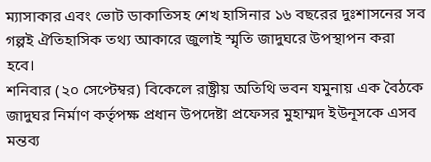ম্যাসাকার এবং ভোট ডাকাতিসহ শেখ হাসিনার ১৬ বছরের দুঃশাসনের সব গল্পই ঐতিহাসিক তথ্য আকারে জুলাই স্মৃতি জাদুঘরে উপস্থাপন করা হবে।
শনিবার (২০ সেপ্টেম্বর) বিকেলে রাষ্ট্রীয় অতিথি ভবন যমুনায় এক বৈঠকে জাদুঘর নির্মাণ কর্তৃপক্ষ প্রধান উপদেষ্টা প্রফেসর মুহাম্মদ ইউনূসকে এসব মন্তব্য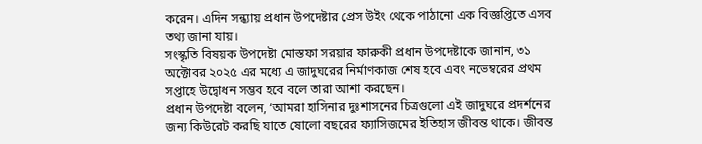করেন। এদিন সন্ধ্যায় প্রধান উপদেষ্টার প্রেস উইং থেকে পাঠানো এক বিজ্ঞপ্তিতে এসব তথ্য জানা যায়।
সংস্কৃতি বিষয়ক উপদেষ্টা মোস্তফা সরয়ার ফারুকী প্রধান উপদেষ্টাকে জানান, ৩১ অক্টোবর ২০২৫ এর মধ্যে এ জাদুঘরের নির্মাণকাজ শেষ হবে এবং নভেম্বরের প্রথম সপ্তাহে উদ্বোধন সম্ভব হবে বলে তারা আশা করছেন।
প্রধান উপদেষ্টা বলেন, ‘আমরা হাসিনার দুঃশাসনের চিত্রগুলো এই জাদুঘরে প্রদর্শনের জন্য কিউরেট করছি যাতে ষোলো বছরের ফ্যাসিজমের ইতিহাস জীবন্ত থাকে। জীবন্ত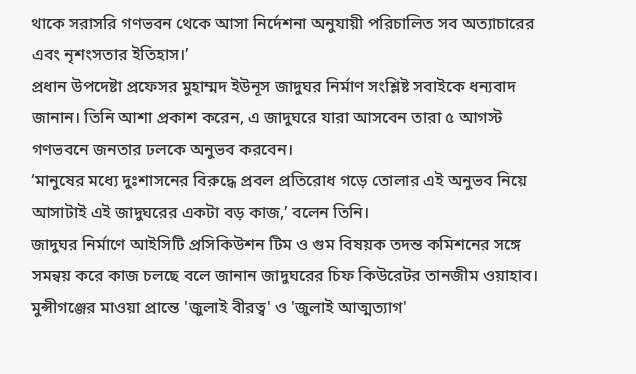থাকে সরাসরি গণভবন থেকে আসা নির্দেশনা অনুযায়ী পরিচালিত সব অত্যাচারের এবং নৃশংসতার ইতিহাস।’
প্রধান উপদেষ্টা প্রফেসর মুহাম্মদ ইউনূস জাদুঘর নির্মাণ সংশ্লিষ্ট সবাইকে ধন্যবাদ জানান। তিনি আশা প্রকাশ করেন, এ জাদুঘরে যারা আসবেন তারা ৫ আগস্ট গণভবনে জনতার ঢলকে অনুভব করবেন।
‘মানুষের মধ্যে দুঃশাসনের বিরুদ্ধে প্রবল প্রতিরোধ গড়ে তোলার এই অনুভব নিয়ে আসাটাই এই জাদুঘরের একটা বড় কাজ,’ বলেন তিনি।
জাদুঘর নির্মাণে আইসিটি প্রসিকিউশন টিম ও গুম বিষয়ক তদন্ত কমিশনের সঙ্গে সমন্বয় করে কাজ চলছে বলে জানান জাদুঘরের চিফ কিউরেটর তানজীম ওয়াহাব।
মুন্সীগঞ্জের মাওয়া প্রান্তে 'জুলাই বীরত্ব' ও 'জুলাই আত্মত্যাগ'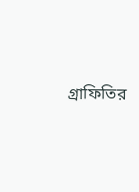গ্রাফিতির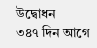উদ্বোধন
৩৪৭ দিন আগে